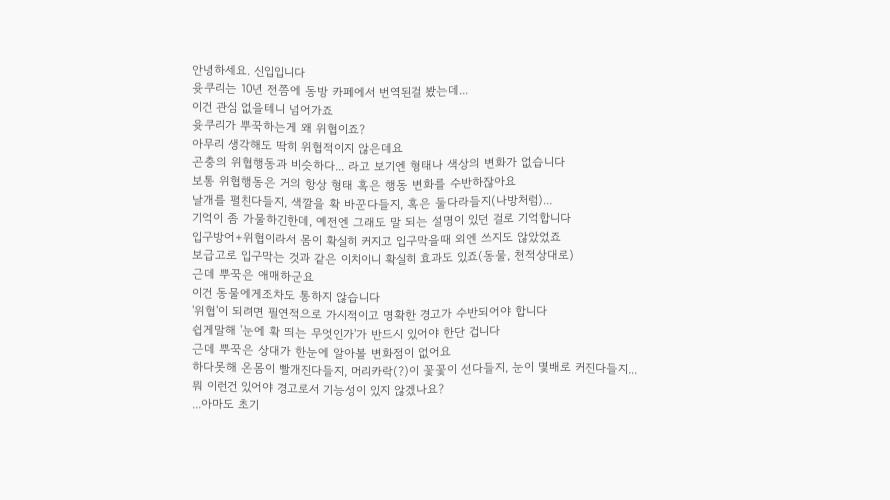안녕하세요. 신입입니다
윳쿠리는 10년 전쯤에 동방 카페에서 번역된걸 봤는데...
이건 관심 없을테니 넘어가죠
윳쿠리가 뿌꾹하는게 왜 위협이죠?
아무리 생각해도 딱히 위협적이지 않은데요
곤충의 위협행동과 비슷하다... 라고 보기엔 형태나 색상의 변화가 없습니다
보통 위협행동은 거의 항상 형태 혹은 행동 변화를 수반하잖아요
날개를 펼친다들지, 색깔을 확 바꾼다들지, 혹은 둘다라들지(나방처럼)...
기억이 좀 가물하긴한데, 예전엔 그래도 말 되는 설명이 있던 걸로 기억합니다
입구방어+위협이라서 몸이 확실히 커지고 입구막을때 외엔 쓰지도 않았었죠
보급고로 입구막는 것과 같은 이치이니 확실히 효과도 있죠(동물, 천적상대로)
근데 뿌꾹은 애매하군요
이건 동물에게조차도 통하지 않습니다
'위협'이 되려면 필연적으로 가시적이고 명확한 경고가 수반되어야 합니다
쉽게말해 '눈에 확 띄는 무엇인가'가 반드시 있어야 한단 겁니다
근데 뿌꾹은 상대가 한눈에 알아볼 변화점이 없어요
하다못해 온몸이 빨개진다들지, 머리카락(?)이 꽃꽃이 선다들지, 눈이 몇배로 커진다들지...
뭐 이런건 있어야 경고로서 기능성이 있지 않겠나요?
...아마도 초기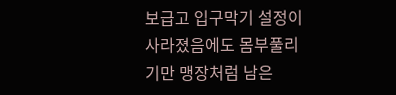보급고 입구막기 설정이 사라졌음에도 몸부풀리기만 맹장처럼 남은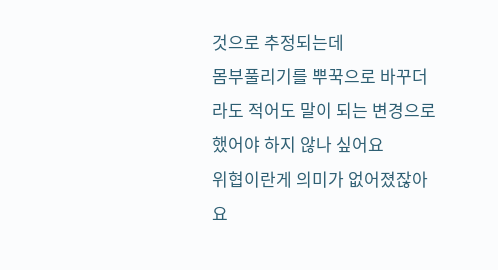것으로 추정되는데
몸부풀리기를 뿌꾹으로 바꾸더라도 적어도 말이 되는 변경으로 했어야 하지 않나 싶어요
위협이란게 의미가 없어졌잖아요